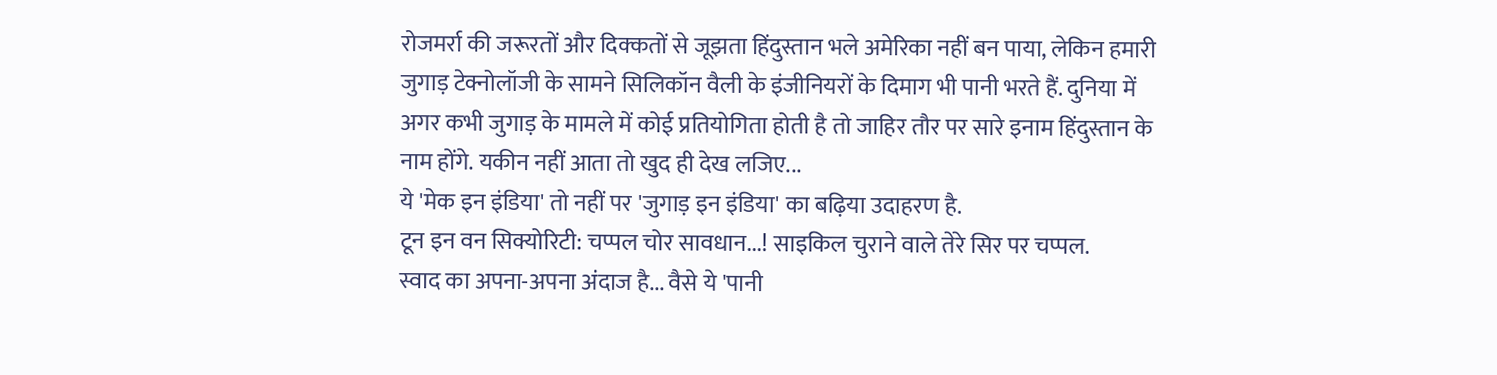रोजमर्रा की जरूरतों और दिक्कतों से जूझता हिंदुस्तान भले अमेरिका नहीं बन पाया, लेकिन हमारी जुगाड़ टेक्नोलॉजी के सामने सिलिकॉन वैली के इंजीनियरों के दिमाग भी पानी भरते हैं. दुनिया में अगर कभी जुगाड़ के मामले में कोई प्रतियोगिता होती है तो जाहिर तौर पर सारे इनाम हिंदुस्तान के नाम होंगे. यकीन नहीं आता तो खुद ही देख लजिए...
ये 'मेक इन इंडिया' तो नहीं पर 'जुगाड़ इन इंडिया' का बढ़िया उदाहरण है.
टून इन वन सिक्योरिटी: चप्पल चोर सावधान...! साइकिल चुराने वाले तेरे सिर पर चप्पल.
स्वाद का अपना-अपना अंदाज है... वैसे ये 'पानी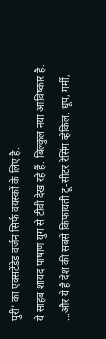पुरी' का एक्सटेंडेड वर्जन सिर्फ वयस्कों के लिए है.
ये साहब शायद पाषाण युग से टीवी देख रहे हैं. बिल्कुल नया आविष्कार है.
...और ये है देश की सबसे किफायती टू-सीटर रेसिंग व्हेकिल. धूप, गर्मी,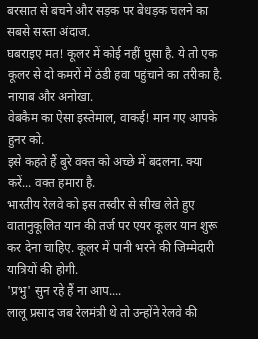बरसात से बचने और सड़क पर बेधड़क चलने का सबसे सस्ता अंदाज.
घबराइए मत! कूलर में कोई नहीं घुसा है. ये तो एक कूलर से दो कमरों में ठंडी हवा पहुंचाने का तरीका है. नायाब और अनोखा.
वेबकैम का ऐसा इस्तेमाल, वाकई! मान गए आपके हुनर को.
इसे कहते हैं बुरे वक्त को अच्छे में बदलना. क्या करें... वक्त हमारा है.
भारतीय रेलवे को इस तस्वीर से सीख लेते हुए वातानुकूलित यान की तर्ज पर एयर कूलर यान शुरू कर देना चाहिए. कूलर में पानी भरने की जिम्मेदारी यात्रियों की होगी.
'प्रभु' सुन रहे हैं ना आप....
लालू प्रसाद जब रेलमंत्री थे तो उन्होंने रेलवे की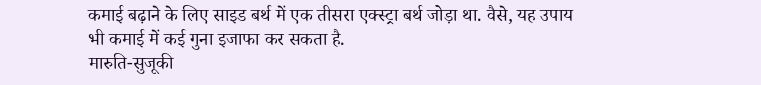कमाई बढ़ाने के लिए साइड बर्थ में एक तीसरा एक्स्ट्रा बर्थ जोड़ा था. वैसे, यह उपाय भी कमाई में कई गुना इजाफा कर सकता है.
मारुति-सुजूकी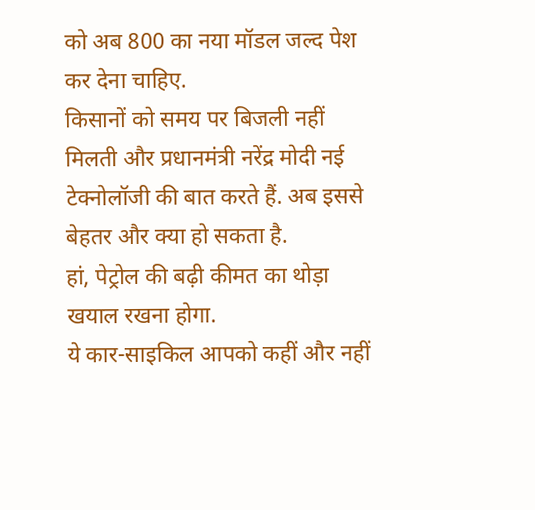को अब 800 का नया मॉडल जल्द पेश कर देना चाहिए.
किसानों को समय पर बिजली नहीं मिलती और प्रधानमंत्री नरेंद्र मोदी नई टेक्नोलॉजी की बात करते हैं. अब इससे बेहतर और क्या हो सकता है.
हां, पेट्रोल की बढ़ी कीमत का थोड़ा खयाल रखना होगा.
ये कार-साइकिल आपको कहीं और नहीं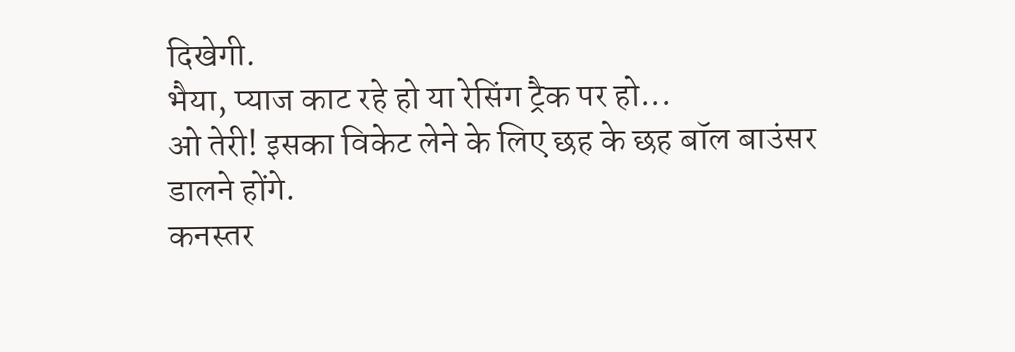दिखेगी.
भैया, प्याज काट रहे हो या रेसिंग ट्रैक पर हो...
ओ तेरी! इसका विकेट लेने के लिए छह के छह बॉल बाउंसर डालने होंगे.
कनस्तर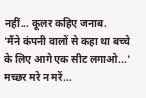नहीं... कूलर कहिए जनाब.
'मैंने कंपनी वालों से कहा था बच्चे के लिए आगे एक सीट लगाओ...'
मच्छर मरे न मरें...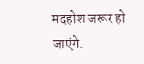मदहोश जरूर हो जाएंगे.